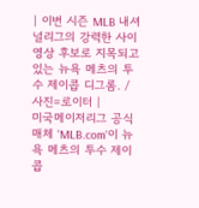| 이번 시즌 MLB 내셔널리그의 강력한 사이영상 후보로 지목되고 있는 뉴욕 메츠의 투수 제이콥 디그롬. /사진=로이터 |
미국메이저리그 공식 매체 'MLB.com'이 뉴욕 메츠의 투수 제이콥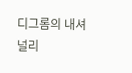디그롬의 내셔널리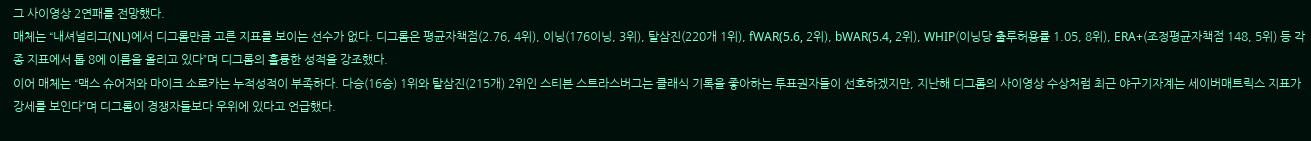그 사이영상 2연패를 전망했다.
매체는 “내셔널리그(NL)에서 디그롬만큼 고른 지표를 보이는 선수가 없다. 디그롬은 평균자책점(2.76, 4위), 이닝(176이닝, 3위), 탈삼진(220개 1위), fWAR(5.6, 2위), bWAR(5.4, 2위), WHIP(이닝당 출루허용률 1.05, 8위), ERA+(조정평균자책점 148, 5위) 등 각종 지표에서 톱 8에 이름을 올리고 있다”며 디그롬의 훌륭한 성적을 강조했다.
이어 매체는 “맥스 슈어저와 마이크 소로카는 누적성적이 부족하다. 다승(16승) 1위와 탈삼진(215개) 2위인 스티븐 스트라스버그는 클래식 기록을 좋아하는 투표권자들이 선호하겠지만, 지난해 디그롬의 사이영상 수상처럼 최근 야구기자계는 세이버매트릭스 지표가 강세를 보인다”며 디그롬이 경쟁자들보다 우위에 있다고 언급했다.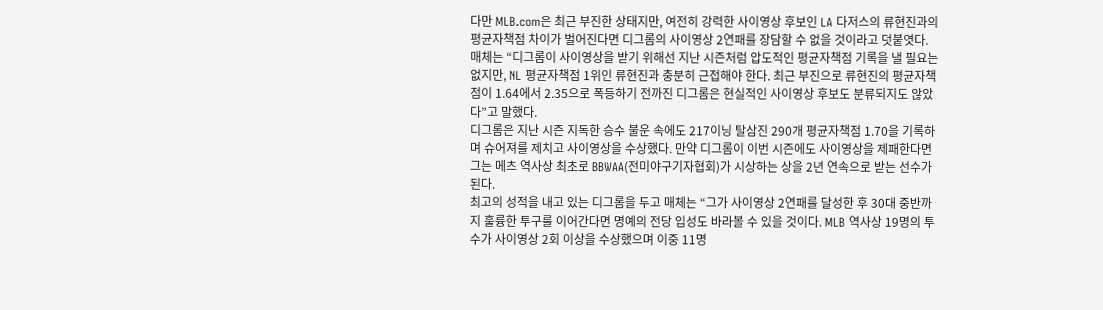다만 MLB.com은 최근 부진한 상태지만, 여전히 강력한 사이영상 후보인 LA 다저스의 류현진과의 평균자책점 차이가 벌어진다면 디그롬의 사이영상 2연패를 장담할 수 없을 것이라고 덧붙엿다.
매체는 “디그롬이 사이영상을 받기 위해선 지난 시즌처럼 압도적인 평균자책점 기록을 낼 필요는 없지만, NL 평균자책점 1위인 류현진과 충분히 근접해야 한다. 최근 부진으로 류현진의 평균자책점이 1.64에서 2.35으로 폭등하기 전까진 디그롬은 현실적인 사이영상 후보도 분류되지도 않았다”고 말했다.
디그롬은 지난 시즌 지독한 승수 불운 속에도 217이닝 탈삼진 290개 평균자책점 1.70을 기록하며 슈어져를 제치고 사이영상을 수상했다. 만약 디그롬이 이번 시즌에도 사이영상을 제패한다면 그는 메츠 역사상 최초로 BBWAA(전미야구기자협회)가 시상하는 상을 2년 연속으로 받는 선수가 된다.
최고의 성적을 내고 있는 디그롬을 두고 매체는 “그가 사이영상 2연패를 달성한 후 30대 중반까지 훌륭한 투구를 이어간다면 명예의 전당 입성도 바라볼 수 있을 것이다. MLB 역사상 19명의 투수가 사이영상 2회 이상을 수상했으며 이중 11명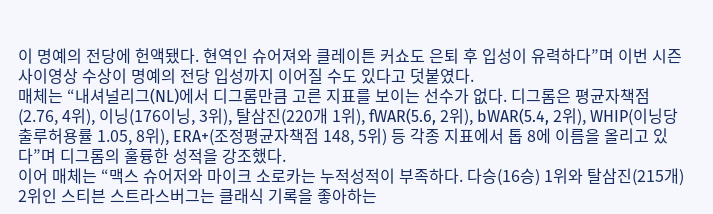이 명예의 전당에 헌액됐다. 현역인 슈어져와 클레이튼 커쇼도 은퇴 후 입성이 유력하다”며 이번 시즌 사이영상 수상이 명예의 전당 입성까지 이어질 수도 있다고 덧붙였다.
매체는 “내셔널리그(NL)에서 디그롬만큼 고른 지표를 보이는 선수가 없다. 디그롬은 평균자책점(2.76, 4위), 이닝(176이닝, 3위), 탈삼진(220개 1위), fWAR(5.6, 2위), bWAR(5.4, 2위), WHIP(이닝당 출루허용률 1.05, 8위), ERA+(조정평균자책점 148, 5위) 등 각종 지표에서 톱 8에 이름을 올리고 있다”며 디그롬의 훌륭한 성적을 강조했다.
이어 매체는 “맥스 슈어저와 마이크 소로카는 누적성적이 부족하다. 다승(16승) 1위와 탈삼진(215개) 2위인 스티븐 스트라스버그는 클래식 기록을 좋아하는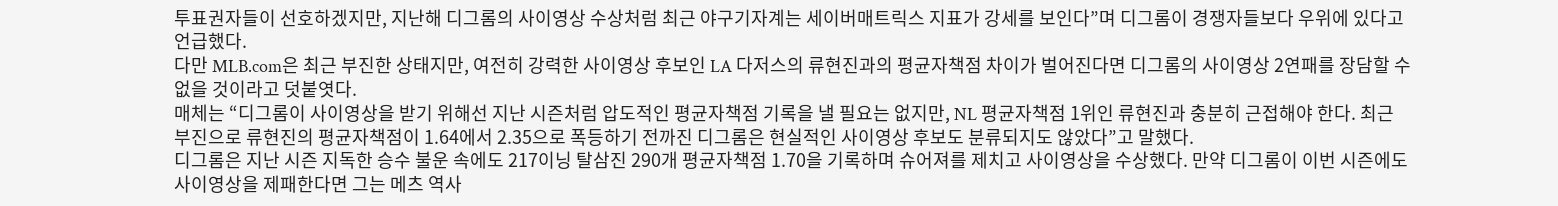투표권자들이 선호하겠지만, 지난해 디그롬의 사이영상 수상처럼 최근 야구기자계는 세이버매트릭스 지표가 강세를 보인다”며 디그롬이 경쟁자들보다 우위에 있다고 언급했다.
다만 MLB.com은 최근 부진한 상태지만, 여전히 강력한 사이영상 후보인 LA 다저스의 류현진과의 평균자책점 차이가 벌어진다면 디그롬의 사이영상 2연패를 장담할 수 없을 것이라고 덧붙엿다.
매체는 “디그롬이 사이영상을 받기 위해선 지난 시즌처럼 압도적인 평균자책점 기록을 낼 필요는 없지만, NL 평균자책점 1위인 류현진과 충분히 근접해야 한다. 최근 부진으로 류현진의 평균자책점이 1.64에서 2.35으로 폭등하기 전까진 디그롬은 현실적인 사이영상 후보도 분류되지도 않았다”고 말했다.
디그롬은 지난 시즌 지독한 승수 불운 속에도 217이닝 탈삼진 290개 평균자책점 1.70을 기록하며 슈어져를 제치고 사이영상을 수상했다. 만약 디그롬이 이번 시즌에도 사이영상을 제패한다면 그는 메츠 역사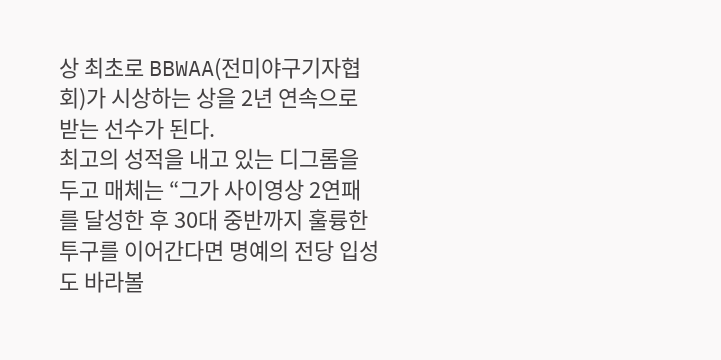상 최초로 BBWAA(전미야구기자협회)가 시상하는 상을 2년 연속으로 받는 선수가 된다.
최고의 성적을 내고 있는 디그롬을 두고 매체는 “그가 사이영상 2연패를 달성한 후 30대 중반까지 훌륭한 투구를 이어간다면 명예의 전당 입성도 바라볼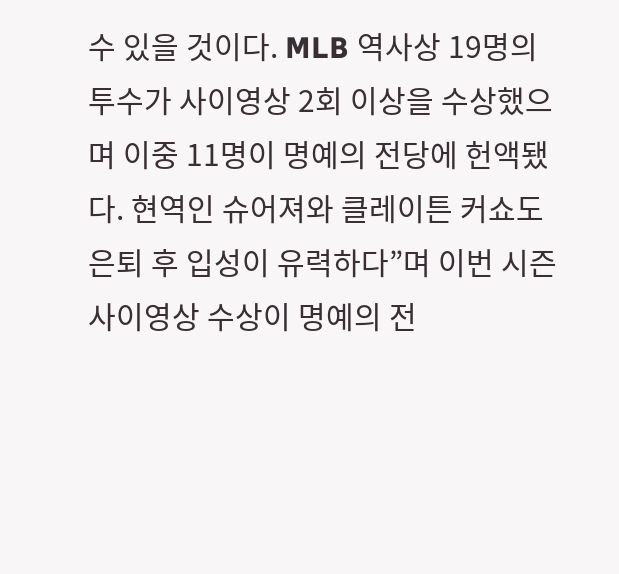수 있을 것이다. MLB 역사상 19명의 투수가 사이영상 2회 이상을 수상했으며 이중 11명이 명예의 전당에 헌액됐다. 현역인 슈어져와 클레이튼 커쇼도 은퇴 후 입성이 유력하다”며 이번 시즌 사이영상 수상이 명예의 전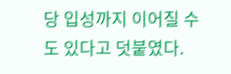당 입성까지 이어질 수도 있다고 덧붙였다.